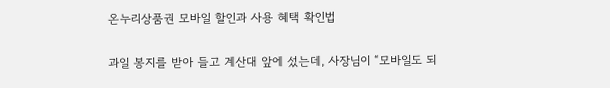온누리상품권 모바일 할인과 사용 혜택 확인법

과일 봉지를 받아 들고 계산대 앞에 섰는데, 사장님이 “모바일도 되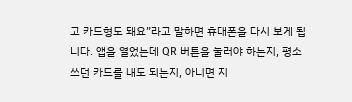고 카드형도 돼요”라고 말하면 휴대폰을 다시 보게 됩니다. 앱을 열었는데 QR 버튼을 눌러야 하는지, 평소 쓰던 카드를 내도 되는지, 아니면 지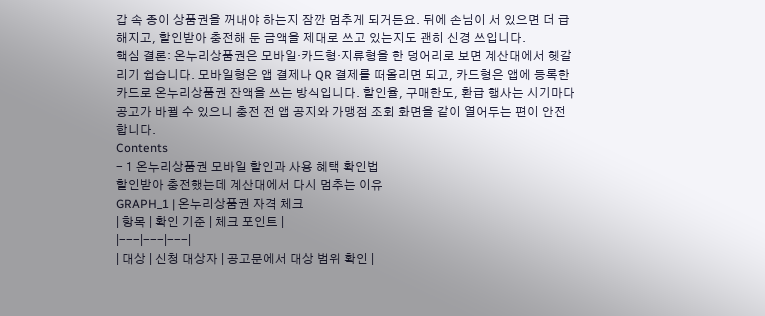갑 속 종이 상품권을 꺼내야 하는지 잠깐 멈추게 되거든요. 뒤에 손님이 서 있으면 더 급해지고, 할인받아 충전해 둔 금액을 제대로 쓰고 있는지도 괜히 신경 쓰입니다.
핵심 결론: 온누리상품권은 모바일·카드형·지류형을 한 덩어리로 보면 계산대에서 헷갈리기 쉽습니다. 모바일형은 앱 결제나 QR 결제를 떠올리면 되고, 카드형은 앱에 등록한 카드로 온누리상품권 잔액을 쓰는 방식입니다. 할인율, 구매한도, 환급 행사는 시기마다 공고가 바뀔 수 있으니 충전 전 앱 공지와 가맹점 조회 화면을 같이 열어두는 편이 안전합니다.
Contents
- 1 온누리상품권 모바일 할인과 사용 혜택 확인법
할인받아 충전했는데 계산대에서 다시 멈추는 이유
GRAPH_1 | 온누리상품권 자격 체크
| 항목 | 확인 기준 | 체크 포인트 |
|---|---|---|
| 대상 | 신청 대상자 | 공고문에서 대상 범위 확인 |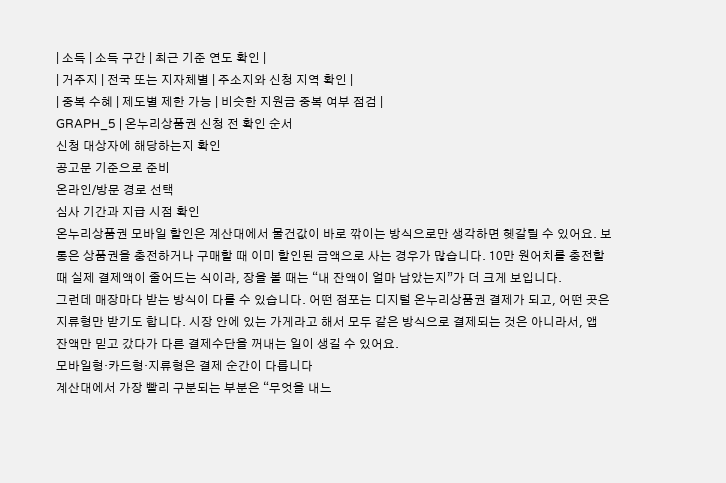| 소득 | 소득 구간 | 최근 기준 연도 확인 |
| 거주지 | 전국 또는 지자체별 | 주소지와 신청 지역 확인 |
| 중복 수혜 | 제도별 제한 가능 | 비슷한 지원금 중복 여부 점검 |
GRAPH_5 | 온누리상품권 신청 전 확인 순서
신청 대상자에 해당하는지 확인
공고문 기준으로 준비
온라인/방문 경로 선택
심사 기간과 지급 시점 확인
온누리상품권 모바일 할인은 계산대에서 물건값이 바로 깎이는 방식으로만 생각하면 헷갈릴 수 있어요. 보통은 상품권을 충전하거나 구매할 때 이미 할인된 금액으로 사는 경우가 많습니다. 10만 원어치를 충전할 때 실제 결제액이 줄어드는 식이라, 장을 볼 때는 “내 잔액이 얼마 남았는지”가 더 크게 보입니다.
그런데 매장마다 받는 방식이 다를 수 있습니다. 어떤 점포는 디지털 온누리상품권 결제가 되고, 어떤 곳은 지류형만 받기도 합니다. 시장 안에 있는 가게라고 해서 모두 같은 방식으로 결제되는 것은 아니라서, 앱 잔액만 믿고 갔다가 다른 결제수단을 꺼내는 일이 생길 수 있어요.
모바일형·카드형·지류형은 결제 순간이 다릅니다
계산대에서 가장 빨리 구분되는 부분은 “무엇을 내느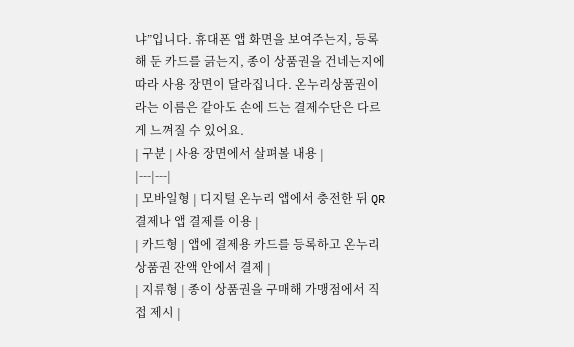냐”입니다. 휴대폰 앱 화면을 보여주는지, 등록해 둔 카드를 긁는지, 종이 상품권을 건네는지에 따라 사용 장면이 달라집니다. 온누리상품권이라는 이름은 같아도 손에 드는 결제수단은 다르게 느껴질 수 있어요.
| 구분 | 사용 장면에서 살펴볼 내용 |
|---|---|
| 모바일형 | 디지털 온누리 앱에서 충전한 뒤 QR 결제나 앱 결제를 이용 |
| 카드형 | 앱에 결제용 카드를 등록하고 온누리상품권 잔액 안에서 결제 |
| 지류형 | 종이 상품권을 구매해 가맹점에서 직접 제시 |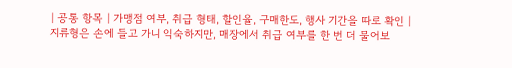| 공통 항목 | 가맹점 여부, 취급 형태, 할인율, 구매한도, 행사 기간을 따로 확인 |
지류형은 손에 들고 가니 익숙하지만, 매장에서 취급 여부를 한 번 더 물어보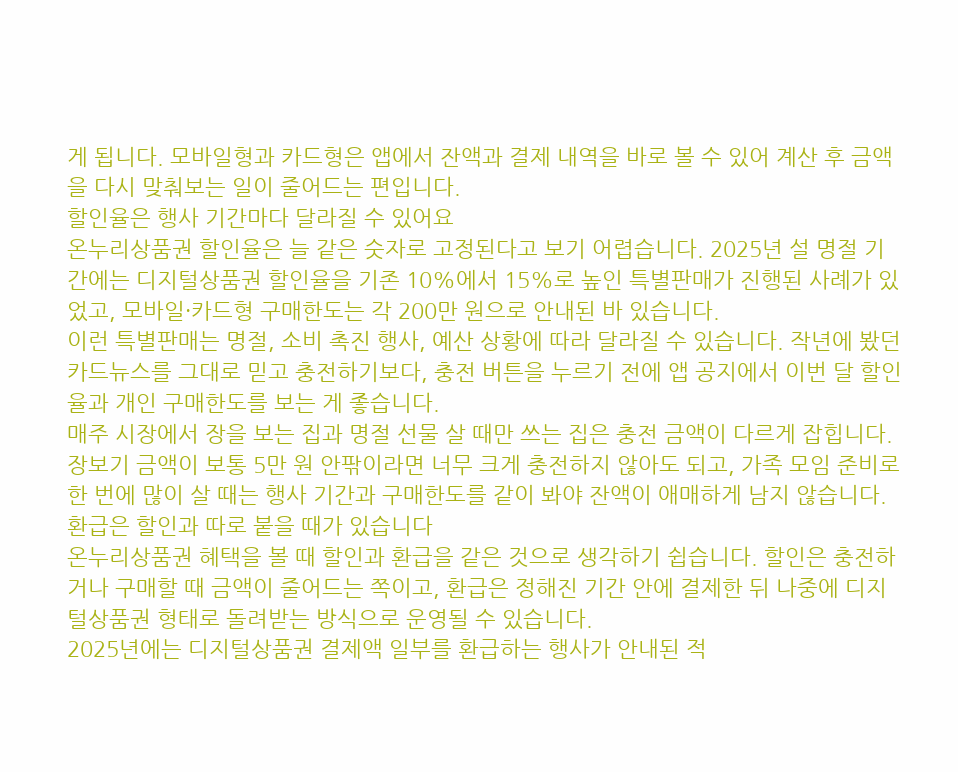게 됩니다. 모바일형과 카드형은 앱에서 잔액과 결제 내역을 바로 볼 수 있어 계산 후 금액을 다시 맞춰보는 일이 줄어드는 편입니다.
할인율은 행사 기간마다 달라질 수 있어요
온누리상품권 할인율은 늘 같은 숫자로 고정된다고 보기 어렵습니다. 2025년 설 명절 기간에는 디지털상품권 할인율을 기존 10%에서 15%로 높인 특별판매가 진행된 사례가 있었고, 모바일·카드형 구매한도는 각 200만 원으로 안내된 바 있습니다.
이런 특별판매는 명절, 소비 촉진 행사, 예산 상황에 따라 달라질 수 있습니다. 작년에 봤던 카드뉴스를 그대로 믿고 충전하기보다, 충전 버튼을 누르기 전에 앱 공지에서 이번 달 할인율과 개인 구매한도를 보는 게 좋습니다.
매주 시장에서 장을 보는 집과 명절 선물 살 때만 쓰는 집은 충전 금액이 다르게 잡힙니다. 장보기 금액이 보통 5만 원 안팎이라면 너무 크게 충전하지 않아도 되고, 가족 모임 준비로 한 번에 많이 살 때는 행사 기간과 구매한도를 같이 봐야 잔액이 애매하게 남지 않습니다.
환급은 할인과 따로 붙을 때가 있습니다
온누리상품권 혜택을 볼 때 할인과 환급을 같은 것으로 생각하기 쉽습니다. 할인은 충전하거나 구매할 때 금액이 줄어드는 쪽이고, 환급은 정해진 기간 안에 결제한 뒤 나중에 디지털상품권 형태로 돌려받는 방식으로 운영될 수 있습니다.
2025년에는 디지털상품권 결제액 일부를 환급하는 행사가 안내된 적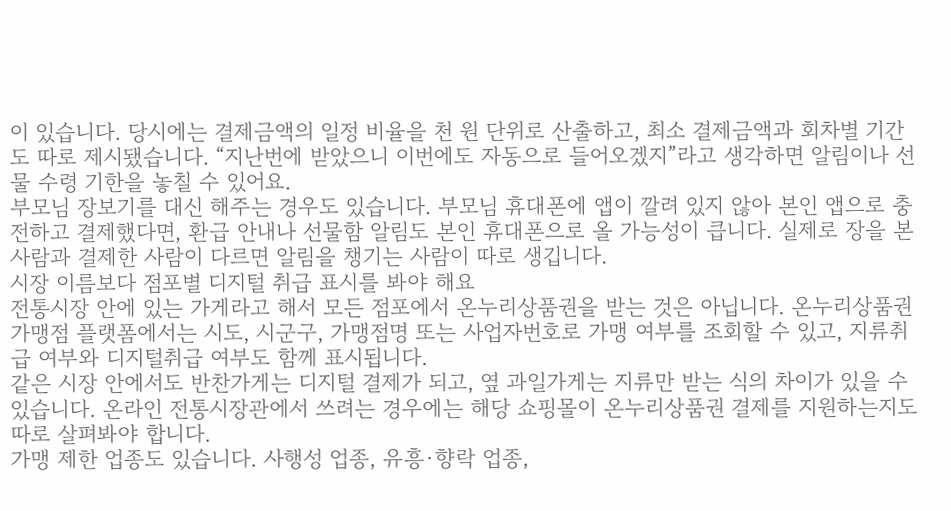이 있습니다. 당시에는 결제금액의 일정 비율을 천 원 단위로 산출하고, 최소 결제금액과 회차별 기간도 따로 제시됐습니다. “지난번에 받았으니 이번에도 자동으로 들어오겠지”라고 생각하면 알림이나 선물 수령 기한을 놓칠 수 있어요.
부모님 장보기를 대신 해주는 경우도 있습니다. 부모님 휴대폰에 앱이 깔려 있지 않아 본인 앱으로 충전하고 결제했다면, 환급 안내나 선물함 알림도 본인 휴대폰으로 올 가능성이 큽니다. 실제로 장을 본 사람과 결제한 사람이 다르면 알림을 챙기는 사람이 따로 생깁니다.
시장 이름보다 점포별 디지털 취급 표시를 봐야 해요
전통시장 안에 있는 가게라고 해서 모든 점포에서 온누리상품권을 받는 것은 아닙니다. 온누리상품권 가맹점 플랫폼에서는 시도, 시군구, 가맹점명 또는 사업자번호로 가맹 여부를 조회할 수 있고, 지류취급 여부와 디지털취급 여부도 함께 표시됩니다.
같은 시장 안에서도 반찬가게는 디지털 결제가 되고, 옆 과일가게는 지류만 받는 식의 차이가 있을 수 있습니다. 온라인 전통시장관에서 쓰려는 경우에는 해당 쇼핑몰이 온누리상품권 결제를 지원하는지도 따로 살펴봐야 합니다.
가맹 제한 업종도 있습니다. 사행성 업종, 유흥·향락 업종,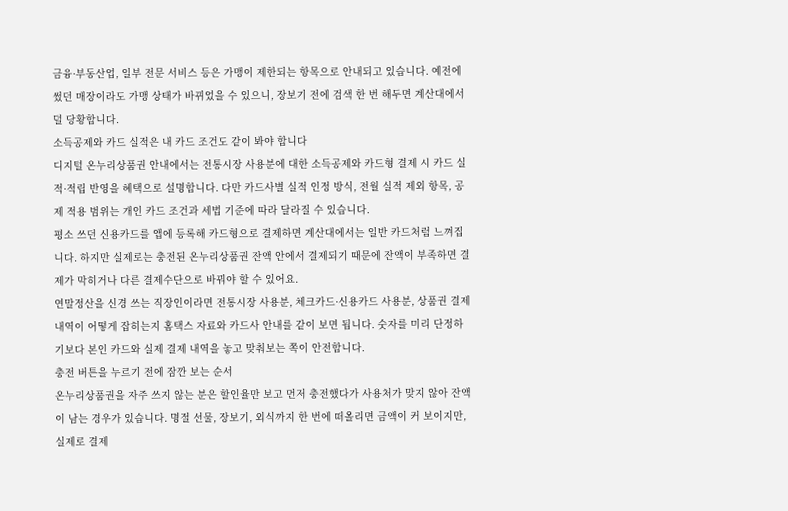금융·부동산업, 일부 전문 서비스 등은 가맹이 제한되는 항목으로 안내되고 있습니다. 예전에 썼던 매장이라도 가맹 상태가 바뀌었을 수 있으니, 장보기 전에 검색 한 번 해두면 계산대에서 덜 당황합니다.
소득공제와 카드 실적은 내 카드 조건도 같이 봐야 합니다
디지털 온누리상품권 안내에서는 전통시장 사용분에 대한 소득공제와 카드형 결제 시 카드 실적·적립 반영을 혜택으로 설명합니다. 다만 카드사별 실적 인정 방식, 전월 실적 제외 항목, 공제 적용 범위는 개인 카드 조건과 세법 기준에 따라 달라질 수 있습니다.
평소 쓰던 신용카드를 앱에 등록해 카드형으로 결제하면 계산대에서는 일반 카드처럼 느껴집니다. 하지만 실제로는 충전된 온누리상품권 잔액 안에서 결제되기 때문에 잔액이 부족하면 결제가 막히거나 다른 결제수단으로 바꿔야 할 수 있어요.
연말정산을 신경 쓰는 직장인이라면 전통시장 사용분, 체크카드·신용카드 사용분, 상품권 결제 내역이 어떻게 잡히는지 홈택스 자료와 카드사 안내를 같이 보면 됩니다. 숫자를 미리 단정하기보다 본인 카드와 실제 결제 내역을 놓고 맞춰보는 쪽이 안전합니다.
충전 버튼을 누르기 전에 잠깐 보는 순서
온누리상품권을 자주 쓰지 않는 분은 할인율만 보고 먼저 충전했다가 사용처가 맞지 않아 잔액이 남는 경우가 있습니다. 명절 선물, 장보기, 외식까지 한 번에 떠올리면 금액이 커 보이지만, 실제로 결제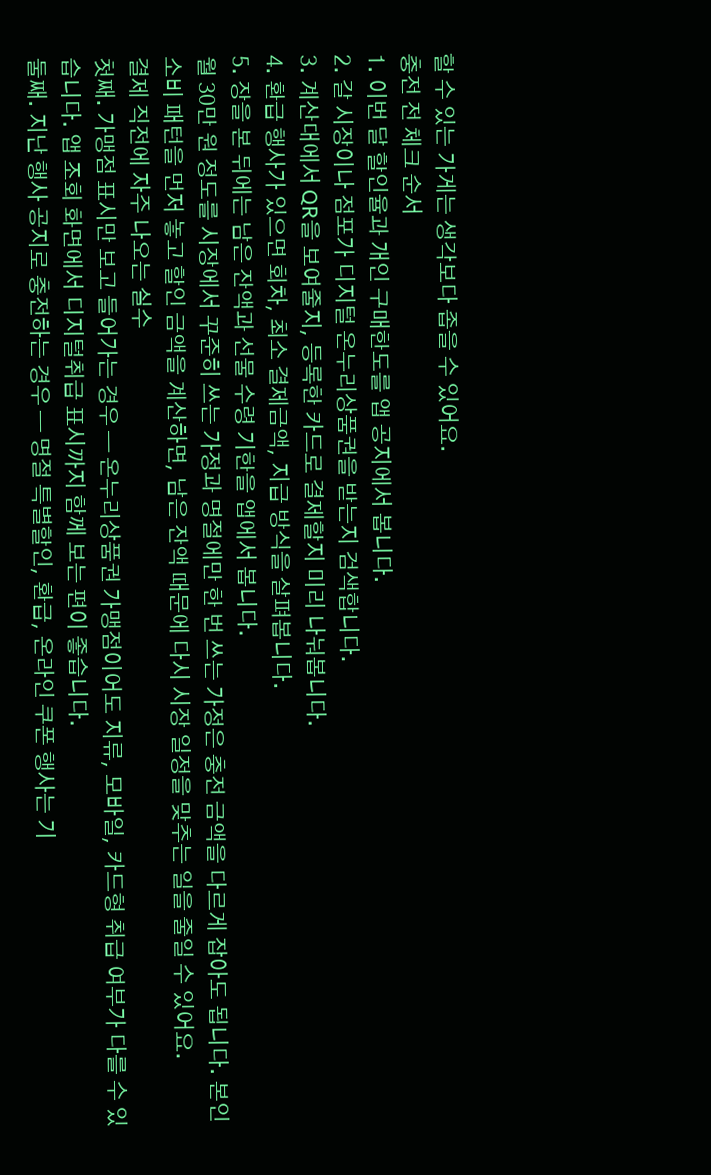할 수 있는 가게는 생각보다 좁을 수 있어요.
충전 전 체크 순서
1. 이번 달 할인율과 개인 구매한도를 앱 공지에서 봅니다.
2. 갈 시장이나 점포가 디지털 온누리상품권을 받는지 검색합니다.
3. 계산대에서 QR을 보여줄지, 등록한 카드로 결제할지 미리 나눠봅니다.
4. 환급 행사가 있으면 회차, 최소 결제금액, 지급 방식을 살펴봅니다.
5. 장을 본 뒤에는 남은 잔액과 선물 수령 기한을 앱에서 봅니다.
월 30만 원 정도를 시장에서 꾸준히 쓰는 가정과 명절에만 한 번 쓰는 가정은 충전 금액을 다르게 잡아도 됩니다. 본인 소비 패턴을 먼저 놓고 할인 금액을 계산하면, 남은 잔액 때문에 다시 시장 일정을 맞추는 일을 줄일 수 있어요.
결제 직전에 자주 나오는 실수
첫째. 가맹점 표시만 보고 들어가는 경우 — 온누리상품권 가맹점이어도 지류, 모바일, 카드형 취급 여부가 다를 수 있습니다. 앱 조회 화면에서 디지털취급 표시까지 함께 보는 편이 좋습니다.
둘째. 지난 행사 공지로 충전하는 경우 — 명절 특별할인, 환급, 온라인 쿠폰 행사는 기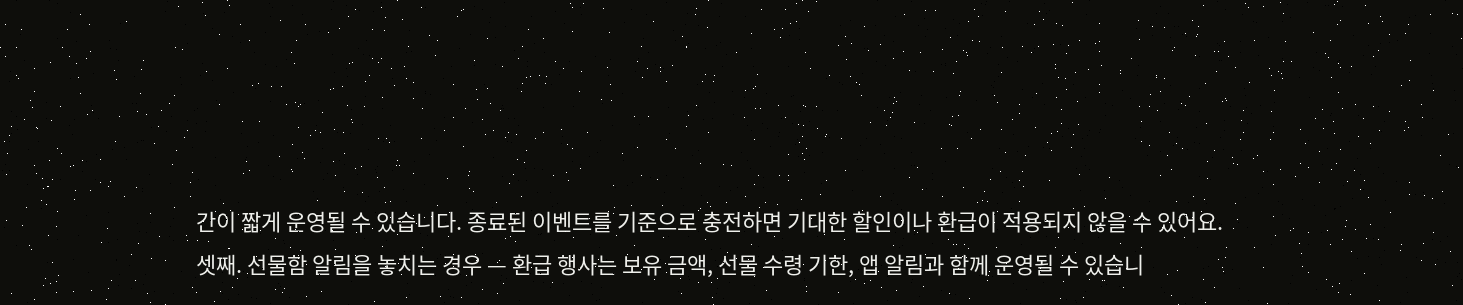간이 짧게 운영될 수 있습니다. 종료된 이벤트를 기준으로 충전하면 기대한 할인이나 환급이 적용되지 않을 수 있어요.
셋째. 선물함 알림을 놓치는 경우 — 환급 행사는 보유 금액, 선물 수령 기한, 앱 알림과 함께 운영될 수 있습니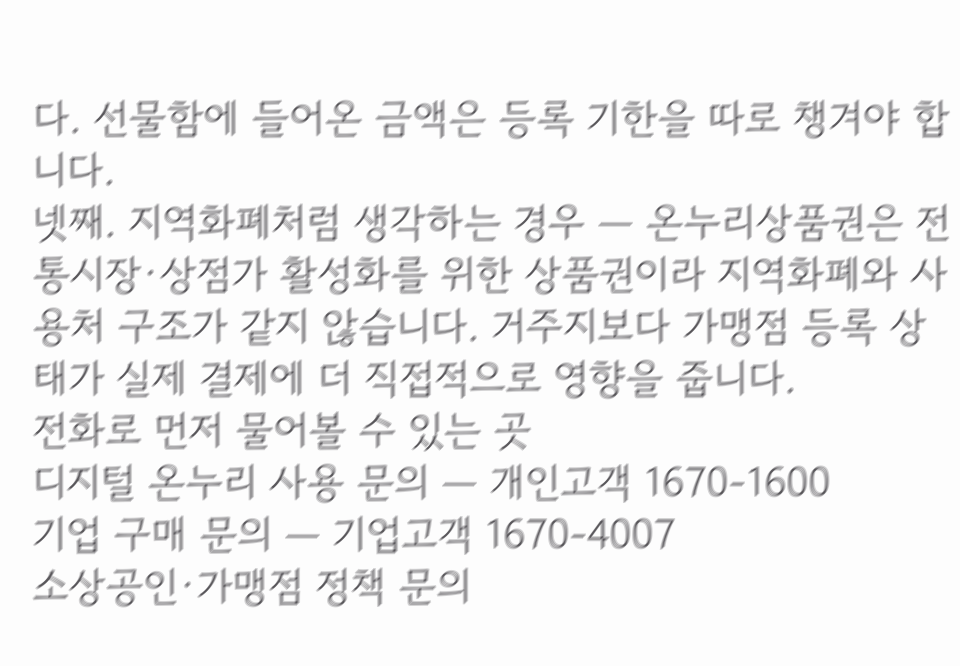다. 선물함에 들어온 금액은 등록 기한을 따로 챙겨야 합니다.
넷째. 지역화폐처럼 생각하는 경우 — 온누리상품권은 전통시장·상점가 활성화를 위한 상품권이라 지역화폐와 사용처 구조가 같지 않습니다. 거주지보다 가맹점 등록 상태가 실제 결제에 더 직접적으로 영향을 줍니다.
전화로 먼저 물어볼 수 있는 곳
디지털 온누리 사용 문의 — 개인고객 1670-1600
기업 구매 문의 — 기업고객 1670-4007
소상공인·가맹점 정책 문의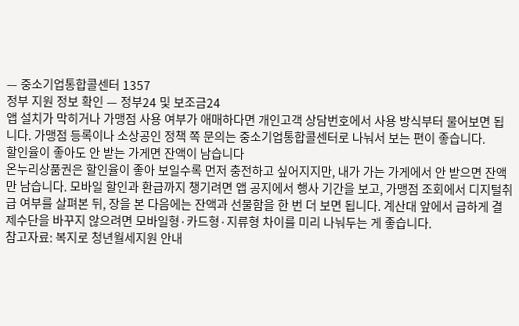— 중소기업통합콜센터 1357
정부 지원 정보 확인 — 정부24 및 보조금24
앱 설치가 막히거나 가맹점 사용 여부가 애매하다면 개인고객 상담번호에서 사용 방식부터 물어보면 됩니다. 가맹점 등록이나 소상공인 정책 쪽 문의는 중소기업통합콜센터로 나눠서 보는 편이 좋습니다.
할인율이 좋아도 안 받는 가게면 잔액이 남습니다
온누리상품권은 할인율이 좋아 보일수록 먼저 충전하고 싶어지지만, 내가 가는 가게에서 안 받으면 잔액만 남습니다. 모바일 할인과 환급까지 챙기려면 앱 공지에서 행사 기간을 보고, 가맹점 조회에서 디지털취급 여부를 살펴본 뒤, 장을 본 다음에는 잔액과 선물함을 한 번 더 보면 됩니다. 계산대 앞에서 급하게 결제수단을 바꾸지 않으려면 모바일형·카드형·지류형 차이를 미리 나눠두는 게 좋습니다.
참고자료: 복지로 청년월세지원 안내